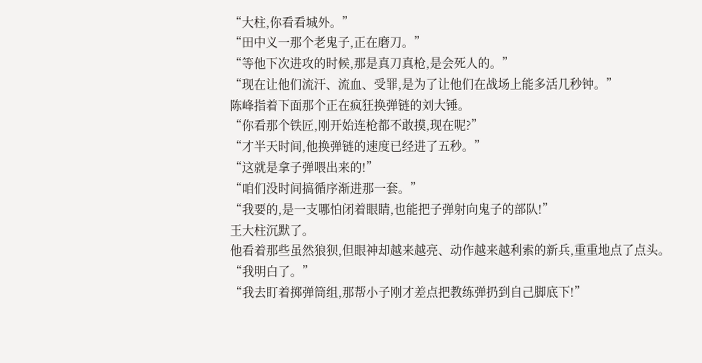“大柱,你看看城外。”
“田中义一那个老鬼子,正在磨刀。”
“等他下次进攻的时候,那是真刀真枪,是会死人的。”
“现在让他们流汗、流血、受罪,是为了让他们在战场上能多活几秒钟。”
陈峰指着下面那个正在疯狂换弹链的刘大锤。
“你看那个铁匠,刚开始连枪都不敢摸,现在呢?”
“才半天时间,他换弹链的速度已经进了五秒。”
“这就是拿子弹喂出来的!”
“咱们没时间搞循序渐进那一套。”
“我要的,是一支哪怕闭着眼睛,也能把子弹射向鬼子的部队!”
王大柱沉默了。
他看着那些虽然狼狈,但眼神却越来越亮、动作越来越利索的新兵,重重地点了点头。
“我明白了。”
“我去盯着掷弹筒组,那帮小子刚才差点把教练弹扔到自己脚底下!”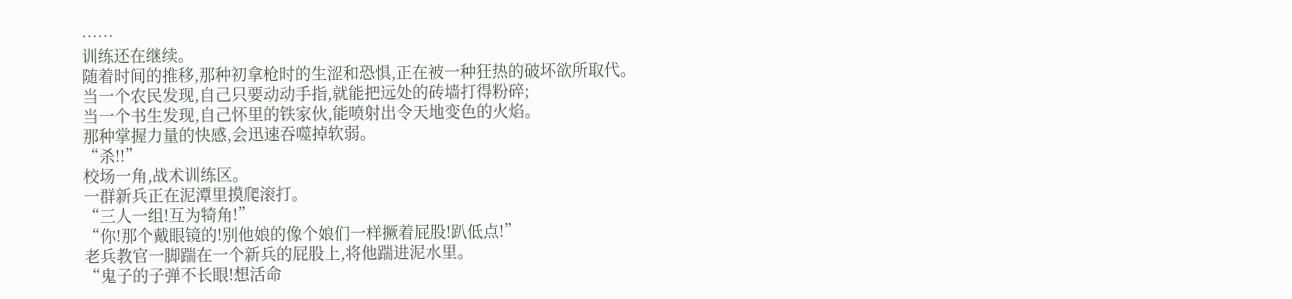……
训练还在继续。
随着时间的推移,那种初拿枪时的生涩和恐惧,正在被一种狂热的破坏欲所取代。
当一个农民发现,自己只要动动手指,就能把远处的砖墙打得粉碎;
当一个书生发现,自己怀里的铁家伙,能喷射出令天地变色的火焰。
那种掌握力量的快感,会迅速吞噬掉软弱。
“杀!!”
校场一角,战术训练区。
一群新兵正在泥潭里摸爬滚打。
“三人一组!互为犄角!”
“你!那个戴眼镜的!别他娘的像个娘们一样撅着屁股!趴低点!”
老兵教官一脚踹在一个新兵的屁股上,将他踹进泥水里。
“鬼子的子弹不长眼!想活命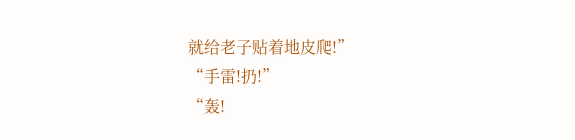就给老子贴着地皮爬!”
“手雷!扔!”
“轰!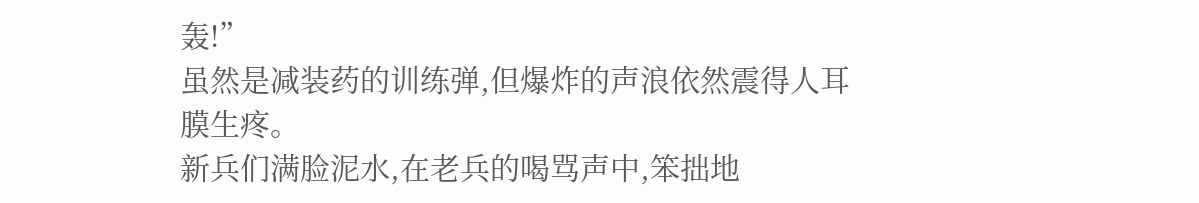轰!”
虽然是减装药的训练弹,但爆炸的声浪依然震得人耳膜生疼。
新兵们满脸泥水,在老兵的喝骂声中,笨拙地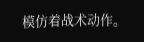模仿着战术动作。